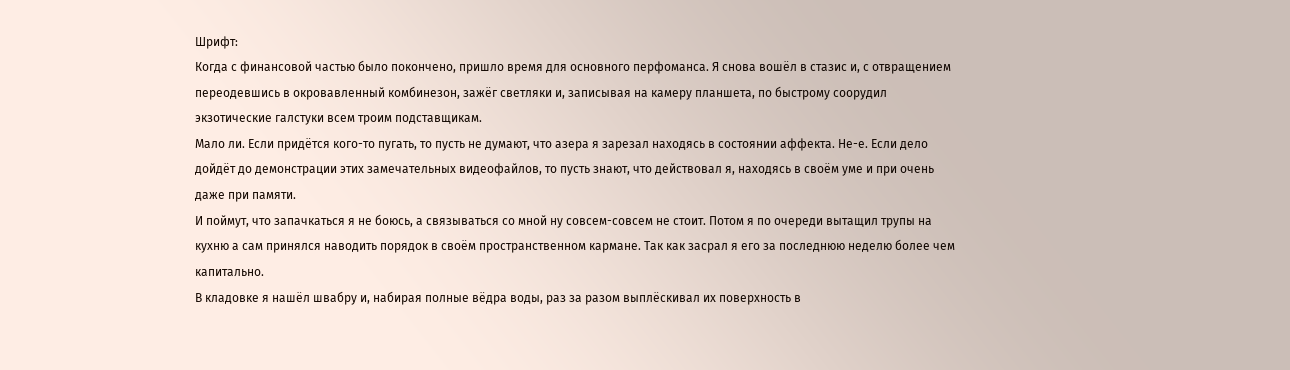Шрифт:
Когда с финансовой частью было покончено, пришло время для основного перфоманса. Я снова вошёл в стазис и, с отвращением переодевшись в окровавленный комбинезон, зажёг светляки и, записывая на камеру планшета, по быстрому соорудил экзотические галстуки всем троим подставщикам.
Мало ли. Если придётся кого-то пугать, то пусть не думают, что азера я зарезал находясь в состоянии аффекта. Не-е. Если дело дойдёт до демонстрации этих замечательных видеофайлов, то пусть знают, что действовал я, находясь в своём уме и при очень даже при памяти.
И поймут, что запачкаться я не боюсь, а связываться со мной ну совсем-совсем не стоит. Потом я по очереди вытащил трупы на кухню а сам принялся наводить порядок в своём пространственном кармане. Так как засрал я его за последнюю неделю более чем капитально.
В кладовке я нашёл швабру и, набирая полные вёдра воды, раз за разом выплёскивал их поверхность в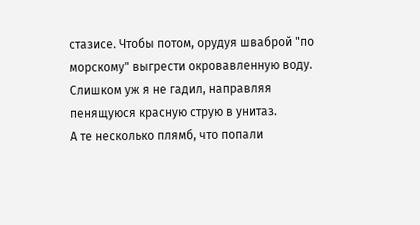стазисе. Чтобы потом, орудуя шваброй "по морскому" выгрести окровавленную воду. Слишком уж я не гадил, направляя пенящуюся красную струю в унитаз.
А те несколько плямб, что попали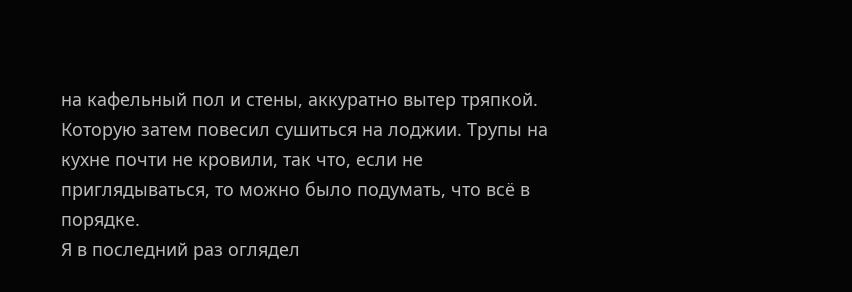на кафельный пол и стены, аккуратно вытер тряпкой. Которую затем повесил сушиться на лоджии. Трупы на кухне почти не кровили, так что, если не приглядываться, то можно было подумать, что всё в порядке.
Я в последний раз оглядел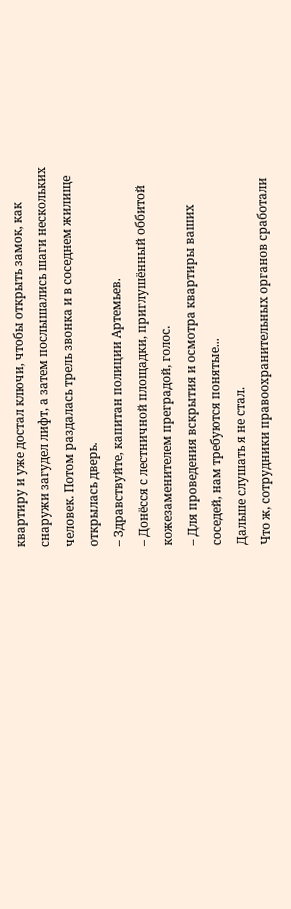квартиру и уже достал ключи, чтобы открыть замок, как снаружи загудел лифт, а затем послышались шаги нескольких человек. Потом раздалась трель звонка и в соседнем жилище открылась дверь.
– Здравствуйте, капитан полиции Артемьев.
– Донёсся с лестничной площадки, приглушённый оббитой кожезаменителем преградой, голос.
– Для проведения вскрытия и осмотра квартиры ваших соседей, нам требуются понятые...
Дальше слушать я не стал.
Что ж, сотрудники правоохранительных органов сработали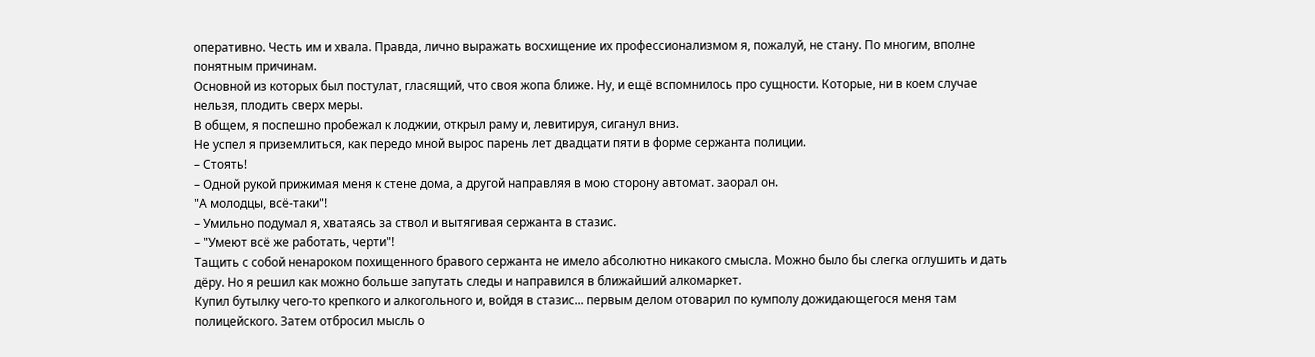оперативно. Честь им и хвала. Правда, лично выражать восхищение их профессионализмом я, пожалуй, не стану. По многим, вполне понятным причинам.
Основной из которых был постулат, гласящий, что своя жопа ближе. Ну, и ещё вспомнилось про сущности. Которые, ни в коем случае нельзя, плодить сверх меры.
В общем, я поспешно пробежал к лоджии, открыл раму и, левитируя, сиганул вниз.
Не успел я приземлиться, как передо мной вырос парень лет двадцати пяти в форме сержанта полиции.
– Стоять!
– Одной рукой прижимая меня к стене дома, а другой направляя в мою сторону автомат. заорал он.
"А молодцы, всё-таки"!
– Умильно подумал я, хватаясь за ствол и вытягивая сержанта в стазис.
– "Умеют всё же работать, черти"!
Тащить с собой ненароком похищенного бравого сержанта не имело абсолютно никакого смысла. Можно было бы слегка оглушить и дать дёру. Но я решил как можно больше запутать следы и направился в ближайший алкомаркет.
Купил бутылку чего-то крепкого и алкогольного и, войдя в стазис... первым делом отоварил по кумполу дожидающегося меня там полицейского. Затем отбросил мысль о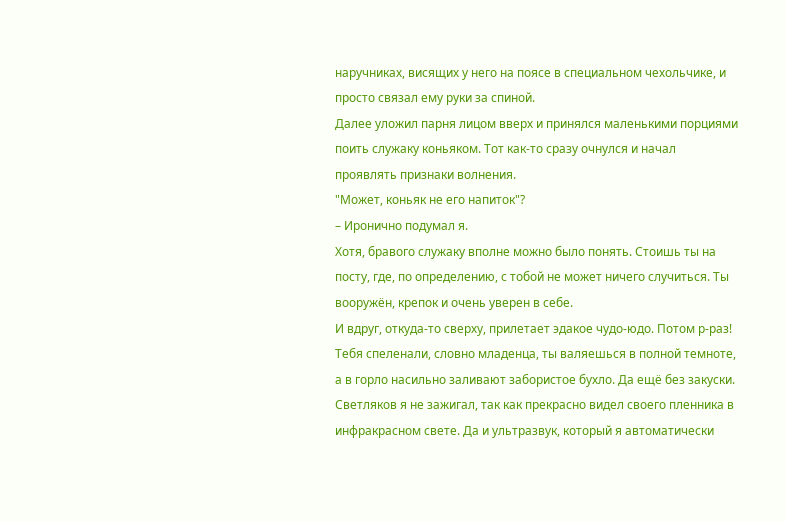наручниках, висящих у него на поясе в специальном чехольчике, и просто связал ему руки за спиной.
Далее уложил парня лицом вверх и принялся маленькими порциями поить служаку коньяком. Тот как-то сразу очнулся и начал проявлять признаки волнения.
"Может, коньяк не его напиток"?
– Иронично подумал я.
Хотя, бравого служаку вполне можно было понять. Стоишь ты на посту, где, по определению, с тобой не может ничего случиться. Ты вооружён, крепок и очень уверен в себе.
И вдруг, откуда-то сверху, прилетает эдакое чудо-юдо. Потом р-раз! Тебя спеленали, словно младенца, ты валяешься в полной темноте, а в горло насильно заливают забористое бухло. Да ещё без закуски.
Светляков я не зажигал, так как прекрасно видел своего пленника в инфракрасном свете. Да и ультразвук, который я автоматически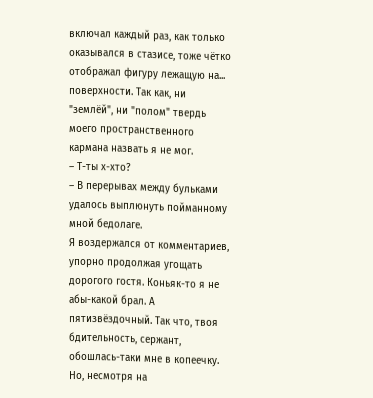включал каждый раз, как только оказывался в стазисе, тоже чётко отображал фигуру лежащую на... поверхности. Так как, ни "землёй", ни "полом" твердь моего пространственного кармана назвать я не мог.
– Т-ты х-хто?
– В перерывах между бульками удалось выплюнуть пойманному мной бедолаге.
Я воздержался от комментариев, упорно продолжая угощать дорогого гостя. Коньяк-то я не абы-какой брал. А пятизвёздочный. Так что, твоя бдительность, сержант, обошлась-таки мне в копеечку.
Но, несмотря на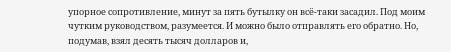упорное сопротивление, минут за пять бутылку он всё-таки засадил. Под моим чутким руководством, разумеется. И можно было отправлять его обратно. Но, подумав, взял десять тысяч долларов и,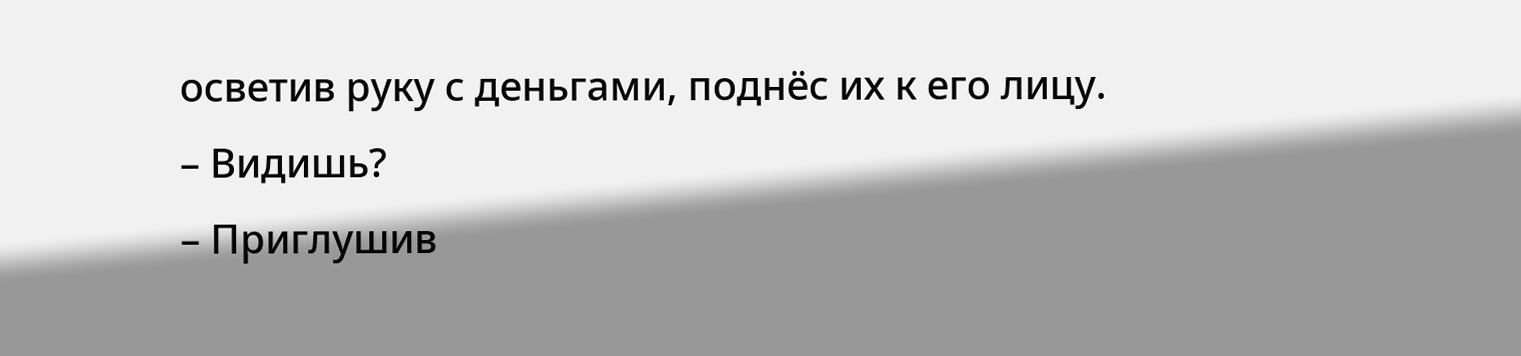осветив руку с деньгами, поднёс их к его лицу.
– Видишь?
– Приглушив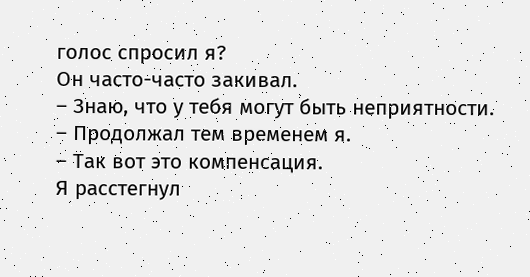голос спросил я?
Он часто-часто закивал.
– Знаю, что у тебя могут быть неприятности.
– Продолжал тем временем я.
– Так вот это компенсация.
Я расстегнул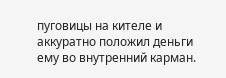пуговицы на кителе и аккуратно положил деньги ему во внутренний карман.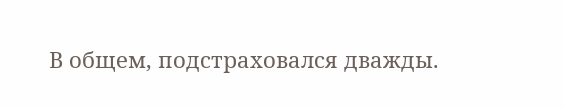В общем, подстраховался дважды.